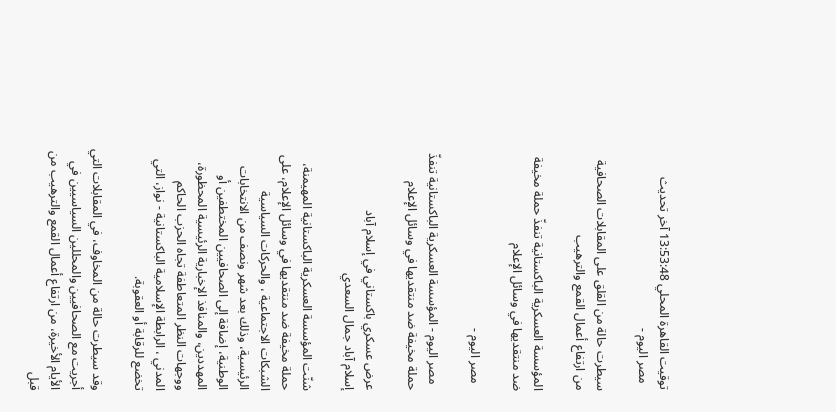توقيت القاهرة المحلي 13:53:48 آخر تحديث
  مصر اليوم -

سيطرت حالة من القلق على المقابلات الصحافية من ارتفاع أعمال القمع والترهيب

المؤسسة العسكرية الباكستانية تنفذّ حملة مخيفة ضد منتقديها في وسائل الإعلام

  مصر اليوم -

  مصر اليوم - المؤسسة العسكرية الباكستانية تنفذّ حملة مخيفة ضد منتقديها في وسائل الإعلام

عرض عسكري باكستاني في إسلام آباد
إسلام آباد جمال السعدي

شنّت المؤسسة العسكرية الباكستانية المهيمنة، حملة مخيفة ضد منتقديها في وسائل الإعلام، على الشبكات الاجتماعية ، والحركات السياسية الرئيسية، وذلك بعد شهر ونصف من الانتخابات الوطنية، إضافة إلى الصحافيين المختطفين أو المهددين، والمنافذ الإخبارية الرئيسية المحظورة، ووجهات النظر المتعاطفة تجاه الحزب الحاكم المدني ، الرابطة الإسلامية الباكستانية - نواز، التي تخضع للرقابة أو العقوبة.

وقد سيطرت حالة من المخاوف، في المقابلات التي أجريت مع الصحافيين والمحللين السياسيين في الأيام الأخيرة، من ارتفاع أعمال القمع والترهيب من قبل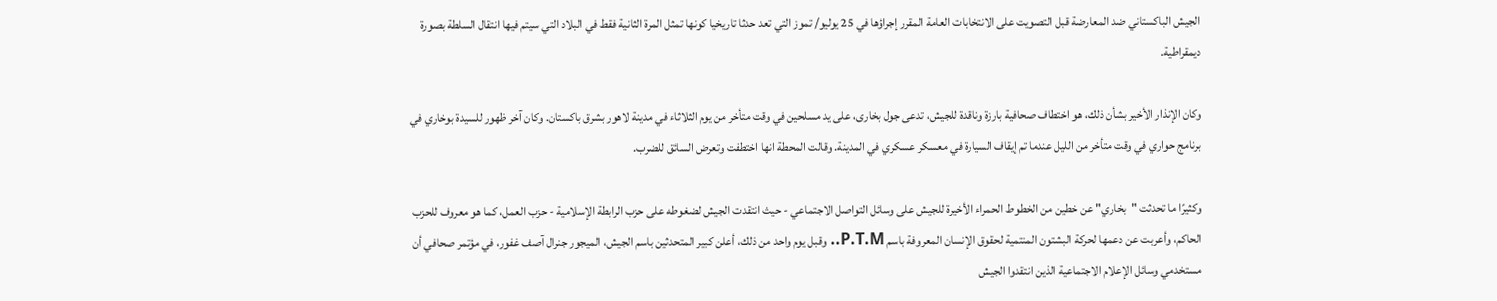الجيش الباكستاني ضد المعارضة قبل التصويت على الانتخابات العامة المقرر إجراؤها في 25 يوليو/ تموز التي تعد حدثا تاريخيا كونها تمثل المرة الثانية فقط في البلاد التي سيتم فيها انتقال السلطة بصورة ديمقراطية.

وكان الإنذار الأخير بشأن ذلك، هو اختطاف صحافية بارزة وناقدة للجيش، تدعى جول بخارى، على يد مسلحين في وقت متأخر من يوم الثلاثاء في مدينة لاهور بشرق باكستان. وكان آخر ظهور للسيدة بوخاري في برنامج حواري في وقت متأخر من الليل عندما تم إيقاف السيارة في معسكر عسكري في المدينة. وقالت المحطة انها اختطفت وتعرض السائق للضرب.

وكثيرًا ما تحدثت "بخاري" عن خطين من الخطوط الحمراء الأخيرة للجيش على وسائل التواصل الاجتماعي - حيث انتقدت الجيش لضغوطه على حزب الرابطة الإسلامية - حزب العمل، كما هو معروف للحزب الحاكم، وأعربت عن دعمها لحركة البشتون المنتمية لحقوق الإنسان المعروفة باسم P.T.M.. وقبل يوم واحد من ذلك، أعلن كبير المتحدثين باسم الجيش، الميجور جنرال آصف غفور، في مؤتمر صحافي أن مستخدمي وسائل الإعلام الاجتماعية الذين انتقدوا الجيش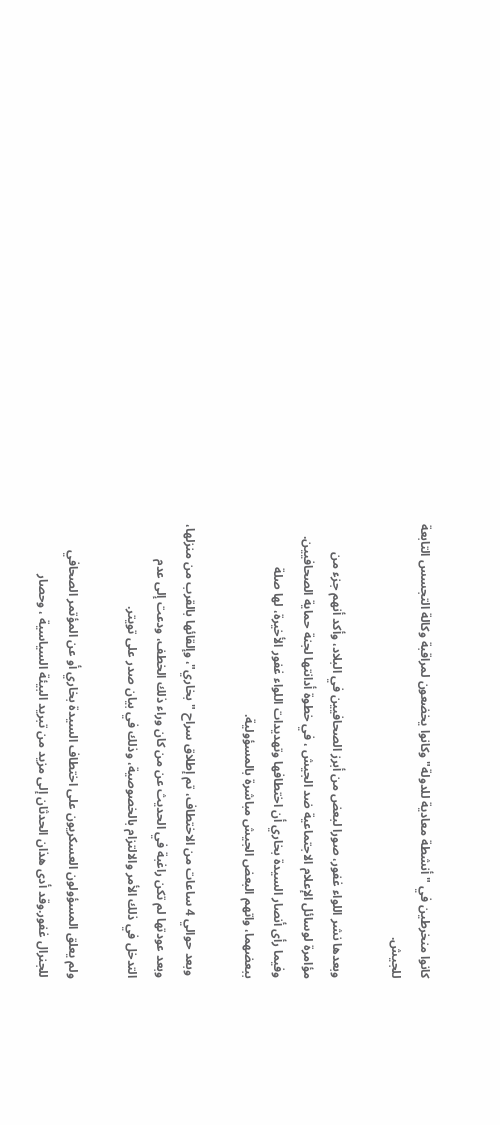كانوا منخرطين في "أنشطة معادية للدولة" وكانوا يخضعون لمراقبة وكالة التجسس التابعة للجيش.

وبعدها نشر اللواء غفور، صورا لبعض من أبرز الصحافيين في البلاد، وأكد أنهم جزء من مؤامرة لوسائل الإعلام الاجتماعية ضد الجيش ، في خطوة أدانتها لجنة حماية الصحافيين. وفيما رأى أنصار السيدة بخاري أن اختطافها وتهديدات اللواء غفور الأخيرة، لها صلة ببعضهما، واتهم البعض الجيش مباشرة بالمسؤولية.

 وبعد حوالي 4 ساعات من الاختطاف، تم إطلاق سراح "بخاري"، وإلقائها بالقرب من منزلها، وبعد عودتها لم تكن راغبة في الحديث عن من كان وراء ذلك الخطف، ودعت إلى عدم التدخل في ذلك الأمر والالتزام بالخصوصية، وذلك في بيان صدر على تويتر.

ولم يعلق المسؤولون العسكريون على اختطاف السيدة بخاري أو عن المؤتمر الصحافي للجنرال غفور.وقد أدى هذان الحدثان إلى مزيد من تبريد البيئة السياسية ، وحصار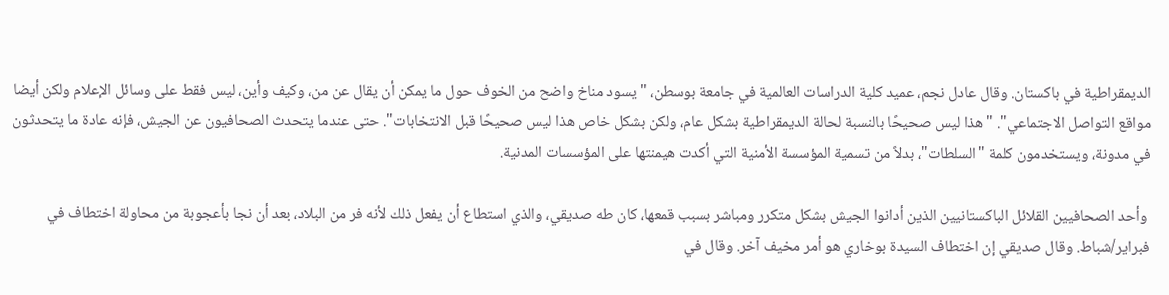الديمقراطية في باكستان. وقال عادل نجم، عميد كلية الدراسات العالمية في جامعة بوسطن، "يسود مناخ واضح من الخوف حول ما يمكن أن يقال عن من، وكيف وأين، ليس فقط على وسائل الإعلام ولكن أيضا مواقع التواصل الاجتماعي". "هذا ليس صحيحًا بالنسبة لحالة الديمقراطية بشكل عام، ولكن بشكل خاص هذا ليس صحيحًا قبل الانتخابات". حتى عندما يتحدث الصحافيون عن الجيش، فإنه عادة ما يتحدثون في مدونة، ويستخدمون كلمة "السلطات"، بدلاً من تسمية المؤسسة الأمنية التي أكدت هيمنتها على المؤسسات المدنية.

 وأحد الصحافيين القلائل الباكستانيين الذين أدانوا الجيش بشكل متكرر ومباشر بسبب قمعها، كان طه صديقي، والذي استطاع أن يفعل ذلك لأنه فر من البلاد، بعد أن نجا بأعجوبة من محاولة اختطاف في فبراير/شباط. وقال صديقي إن اختطاف السيدة بوخاري هو أمر مخيف آخر. وقال في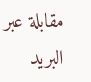مقابلة عبر البريد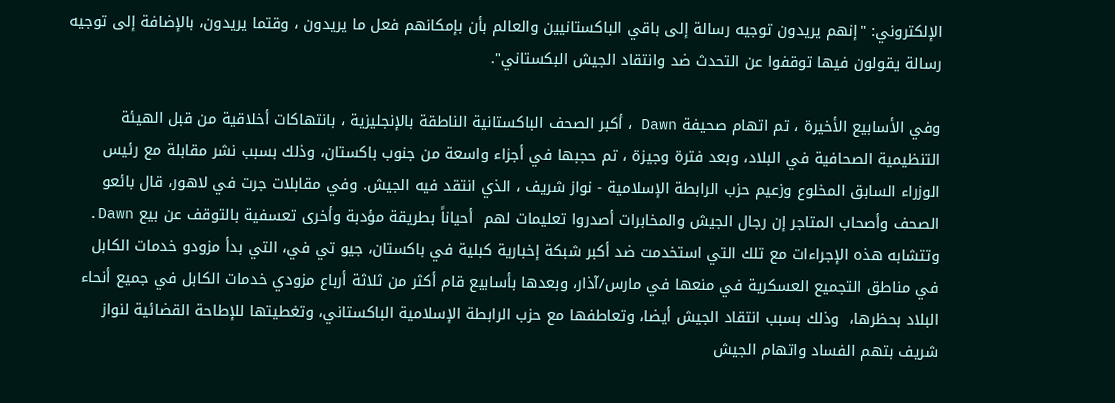الإلكتروني: "إنهم يريدون توجيه رسالة إلى باقي الباكستانيين والعالم بأن بإمكانهم فعل ما يريدون ، وقتما يريدون، بالإضافة إلى توجيه رسالة يقولون فيها توقفوا عن التحدث ضد وانتقاد الجيش البكستاني".

وفي الأسابيع الأخيرة ، تم اتهام صحيفة Dawn ، أكبر الصحف الباكستانية الناطقة بالإنجليزية ، بانتهاكات أخلاقية من قبل الهيئة التنظيمية الصحافية في البلاد، وبعد فترة وجيزة ، تم حجبها في أجزاء واسعة من جنوب باكستان، وذلك بسبب نشر مقابلة مع رئيس الوزراء السابق المخلوع وزعيم حزب الرابطة الإسلامية - نواز شريف ، الذي انتقد فيه الجيش. وفي مقابلات جرت في لاهور، قال بائعو الصحف وأصحاب المتاجر إن رجال الجيش والمخابرات أصدروا تعليمات لهم  أحياناً بطريقة مؤدبة وأخرى تعسفية بالتوقف عن بيع Dawn.
وتتشابه هذه الإجراءات مع تلك التي استخدمت ضد أكبر شبكة إخبارية كبلية في باكستان، جيو تي في، التي بدأ مزودو خدمات الكابل في مناطق التجميع العسكرية في منعها في مارس/آذار، وبعدها بأسابيع قام أكثر من ثلاثة أرباع مزودي خدمات الكابل في جميع أنحاء البلاد بحظرها،  وذلك بسبب انتقاد الجيش أيضا، وتعاطفها مع حزب الرابطة الإسلامية الباكستاني، وتغطيتها للإطاحة القضائية لنواز شريف بتهم الفساد واتهام الجيش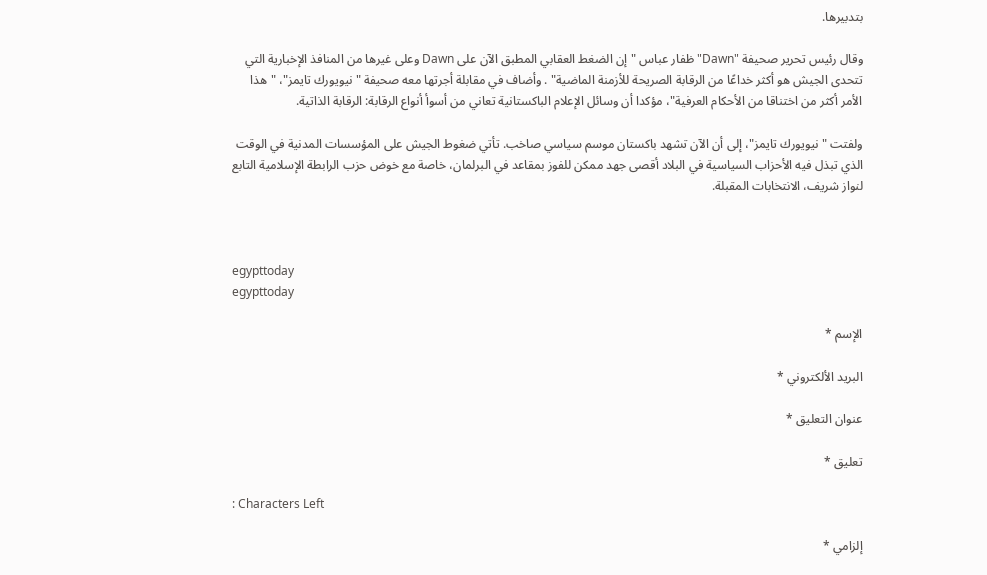بتدبيرها.

وقال رئيس تحرير صحيفة "Dawn" ظفار عباس "إن الضغط العقابي المطبق الآن على Dawn وعلى غيرها من المنافذ الإخبارية التي تتحدى الجيش هو أكثر خداعًا من الرقابة الصريحة للأزمنة الماضية" . وأضاف في مقابلة أجرتها معه صحيفة "نيويورك تايمز"، "هذا الأمر أكثر من اختناقا من الأحكام العرفية"، مؤكدا أن وسائل الإعلام الباكستانية تعاني من أسوأ أنواع الرقابة: الرقابة الذاتية.

ولفتت "نيويورك تايمز"، إلى أن الآن تشهد باكستان موسم سياسي صاخب. تأتي ضغوط الجيش على المؤسسات المدنية في الوقت الذي تبذل فيه الأحزاب السياسية في البلاد أقصى جهد ممكن للفوز بمقاعد في البرلمان، خاصة مع خوض حزب الرابطة الإسلامية التابع لنواز شريف، الانتخابات المقبلة.



egypttoday
egypttoday

الإسم *

البريد الألكتروني *

عنوان التعليق *

تعليق *

: Characters Left

إلزامي *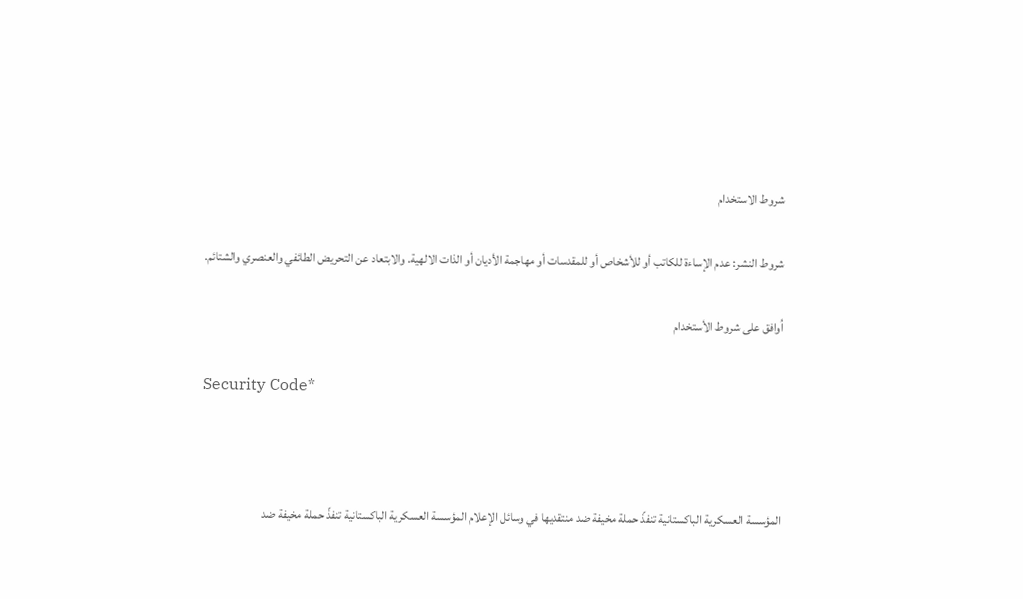شروط الاستخدام

شروط النشر: عدم الإساءة للكاتب أو للأشخاص أو للمقدسات أو مهاجمة الأديان أو الذات الالهية. والابتعاد عن التحريض الطائفي والعنصري والشتائم.

اُوافق على شروط الأستخدام

Security Code*



المؤسسة العسكرية الباكستانية تنفذّ حملة مخيفة ضد منتقديها في وسائل الإعلام المؤسسة العسكرية الباكستانية تنفذّ حملة مخيفة ضد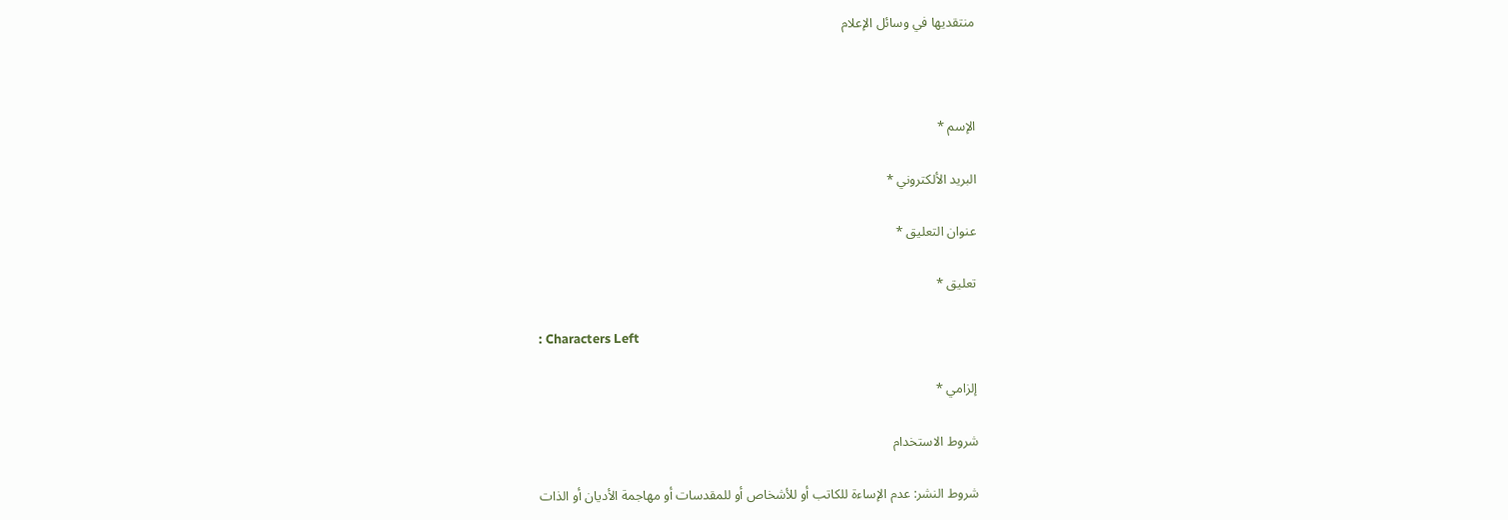منتقديها في وسائل الإعلام



الإسم *

البريد الألكتروني *

عنوان التعليق *

تعليق *

: Characters Left

إلزامي *

شروط الاستخدام

شروط النشر: عدم الإساءة للكاتب أو للأشخاص أو للمقدسات أو مهاجمة الأديان أو الذات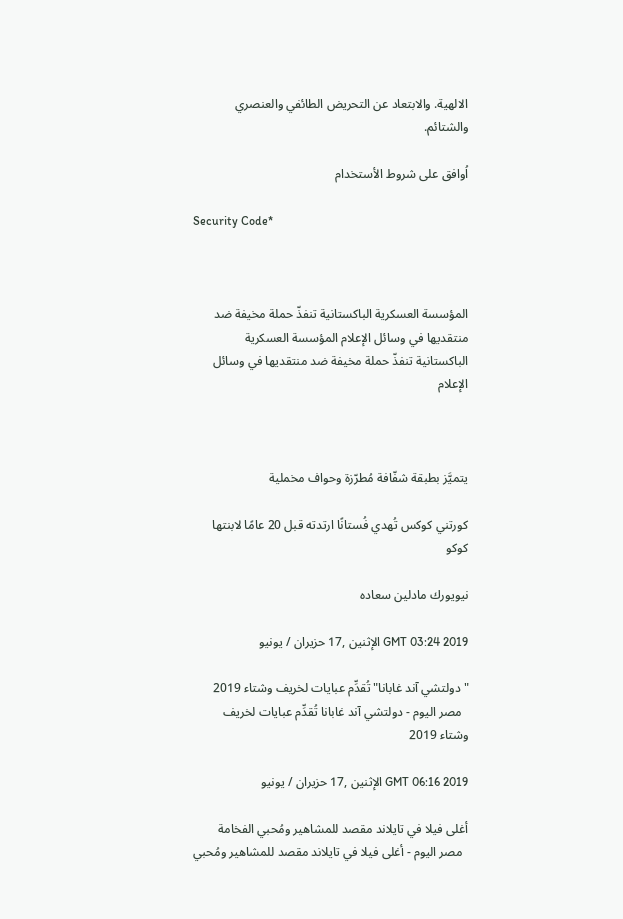الالهية. والابتعاد عن التحريض الطائفي والعنصري والشتائم.

اُوافق على شروط الأستخدام

Security Code*



المؤسسة العسكرية الباكستانية تنفذّ حملة مخيفة ضد منتقديها في وسائل الإعلام المؤسسة العسكرية الباكستانية تنفذّ حملة مخيفة ضد منتقديها في وسائل الإعلام



يتميَّز بطبقة شفّافة مُطرّزة وحواف مخملية

كورتني كوكس تُهدي فُستانًا ارتدته قبل 20 عامًا لابنتها كوكو

نيويورك مادلين سعاده

GMT 03:24 2019 الإثنين ,17 حزيران / يونيو

"دولتشي آند غابانا" تُقدِّم عبايات لخريف وشتاء 2019
  مصر اليوم - دولتشي آند غابانا تُقدِّم عبايات لخريف وشتاء 2019

GMT 06:16 2019 الإثنين ,17 حزيران / يونيو

أغلى فيلا في تايلاند مقصد للمشاهير ومُحبي الفخامة
  مصر اليوم - أغلى فيلا في تايلاند مقصد للمشاهير ومُحبي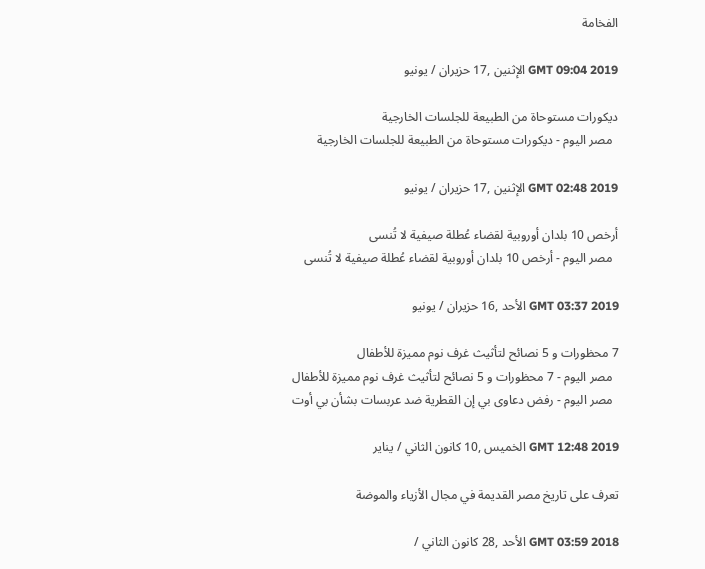الفخامة

GMT 09:04 2019 الإثنين ,17 حزيران / يونيو

ديكورات مستوحاة من الطبيعة للجلسات الخارجية
  مصر اليوم - ديكورات مستوحاة من الطبيعة للجلسات الخارجية

GMT 02:48 2019 الإثنين ,17 حزيران / يونيو

أرخص 10 بلدان أوروبية لقضاء عُطلة صيفية لا تُنسى
  مصر اليوم - أرخص 10 بلدان أوروبية لقضاء عُطلة صيفية لا تُنسى

GMT 03:37 2019 الأحد ,16 حزيران / يونيو

7 محظورات و 5 نصائح لتأثيث غرف نوم مميزة للأطفال
  مصر اليوم - 7 محظورات و 5 نصائح لتأثيث غرف نوم مميزة للأطفال
  مصر اليوم - رفض دعاوى بي إن القطرية ضد عربسات بشأن بي أوت

GMT 12:48 2019 الخميس ,10 كانون الثاني / يناير

تعرف على تاريخ مصر القديمة في مجال الأزياء والموضة

GMT 03:59 2018 الأحد ,28 كانون الثاني /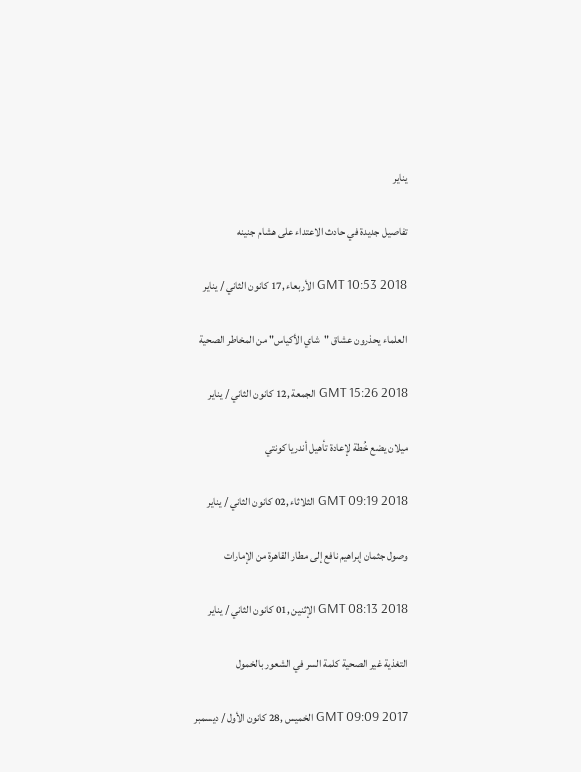يناير

تفاصيل جديدة في حادث الاعتداء على هشام جنينه

GMT 10:53 2018 الأربعاء ,17 كانون الثاني / يناير

العلماء يحذرون عشاق "شاي الأكياس" من المخاطر الصحية

GMT 15:26 2018 الجمعة ,12 كانون الثاني / يناير

ميلان يضع خُطة لإعادة تأهيل أندريا كونتي

GMT 09:19 2018 الثلاثاء ,02 كانون الثاني / يناير

وصول جثمان إبراهيم نافع إلى مطار القاهرة من الإمارات

GMT 08:13 2018 الإثنين ,01 كانون الثاني / يناير

التغذية غير الصحية كلمة السر في الشعور بالخمول

GMT 09:09 2017 الخميس ,28 كانون الأول / ديسمبر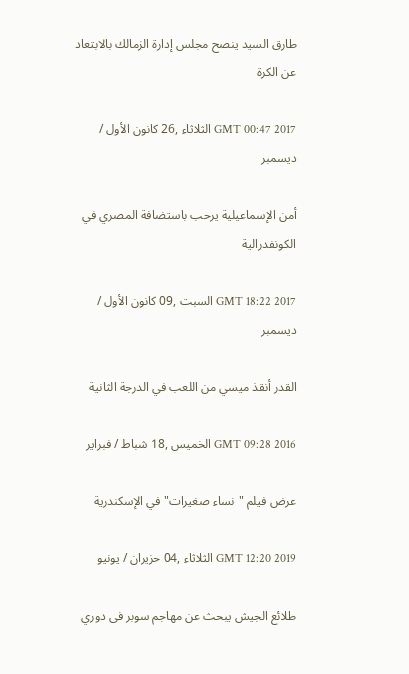طارق السيد ينصح مجلس إدارة الزمالك بالابتعاد عن الكرة

GMT 00:47 2017 الثلاثاء ,26 كانون الأول / ديسمبر

أمن الإسماعيلية يرحب باستضافة المصري في الكونفدرالية

GMT 18:22 2017 السبت ,09 كانون الأول / ديسمبر

القدر أنقذ ميسي من اللعب في الدرجة الثانية

GMT 09:28 2016 الخميس ,18 شباط / فبراير

عرض فيلم "نساء صغيرات" في الإسكندرية

GMT 12:20 2019 الثلاثاء ,04 حزيران / يونيو

طلائع الجيش يبحث عن مهاجم سوبر فى دوري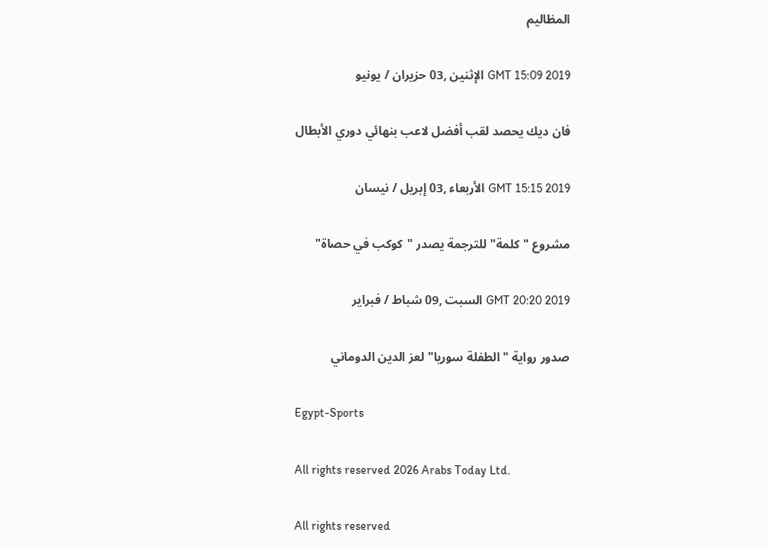المظاليم

GMT 15:09 2019 الإثنين ,03 حزيران / يونيو

فان ديك يحصد لقب أفضل لاعب بنهائي دوري الأبطال

GMT 15:15 2019 الأربعاء ,03 إبريل / نيسان

مشروع "كلمة" للترجمة يصدر "كوكب في حصاة"

GMT 20:20 2019 السبت ,09 شباط / فبراير

صدور رواية "الطفلة سوريا" لعز الدين الدوماني

Egypt-Sports

All rights reserved 2026 Arabs Today Ltd.

All rights reserved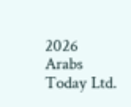2026 Arabs Today Ltd.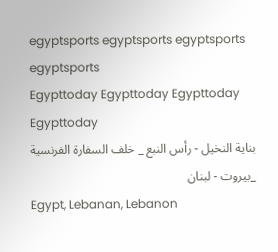egyptsports egyptsports egyptsports egyptsports
Egypttoday Egypttoday Egypttoday
Egypttoday
بناية النخيل - رأس النبع _ خلف السفارة الفرنسية _بيروت - لبنان
Egypt, Lebanan, Lebanon